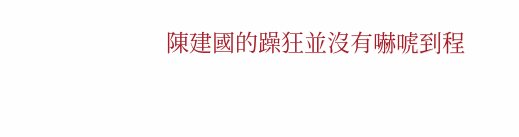陳建國的躁狂並沒有嚇唬到程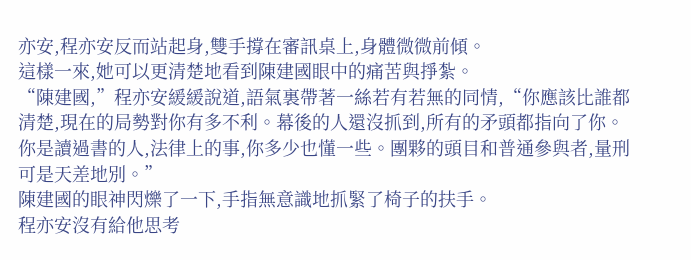亦安,程亦安反而站起身,雙手撐在審訊桌上,身體微微前傾。
這樣一來,她可以更清楚地看到陳建國眼中的痛苦與掙紮。
“陳建國,”程亦安緩緩說道,語氣裏帶著一絲若有若無的同情,“你應該比誰都清楚,現在的局勢對你有多不利。幕後的人還沒抓到,所有的矛頭都指向了你。你是讀過書的人,法律上的事,你多少也懂一些。團夥的頭目和普通參與者,量刑可是天差地別。”
陳建國的眼神閃爍了一下,手指無意識地抓緊了椅子的扶手。
程亦安沒有給他思考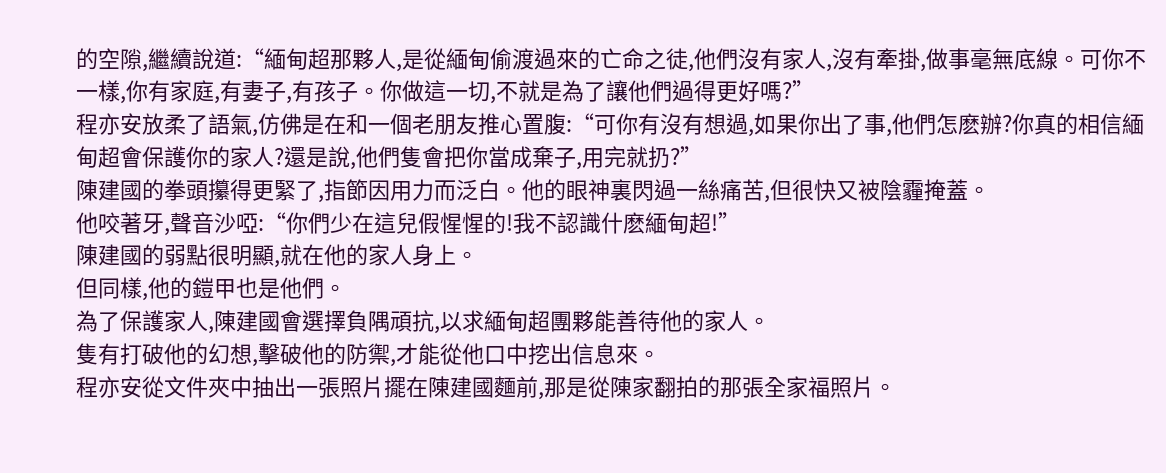的空隙,繼續說道:“緬甸超那夥人,是從緬甸偷渡過來的亡命之徒,他們沒有家人,沒有牽掛,做事毫無底線。可你不一樣,你有家庭,有妻子,有孩子。你做這一切,不就是為了讓他們過得更好嗎?”
程亦安放柔了語氣,仿佛是在和一個老朋友推心置腹:“可你有沒有想過,如果你出了事,他們怎麽辦?你真的相信緬甸超會保護你的家人?還是說,他們隻會把你當成棄子,用完就扔?”
陳建國的拳頭攥得更緊了,指節因用力而泛白。他的眼神裏閃過一絲痛苦,但很快又被陰霾掩蓋。
他咬著牙,聲音沙啞:“你們少在這兒假惺惺的!我不認識什麽緬甸超!”
陳建國的弱點很明顯,就在他的家人身上。
但同樣,他的鎧甲也是他們。
為了保護家人,陳建國會選擇負隅頑抗,以求緬甸超團夥能善待他的家人。
隻有打破他的幻想,擊破他的防禦,才能從他口中挖出信息來。
程亦安從文件夾中抽出一張照片擺在陳建國麵前,那是從陳家翻拍的那張全家福照片。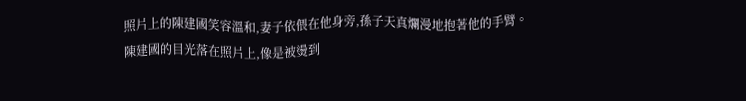照片上的陳建國笑容溫和,妻子依偎在他身旁,孫子天真爛漫地抱著他的手臂。
陳建國的目光落在照片上,像是被燙到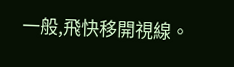一般,飛快移開視線。